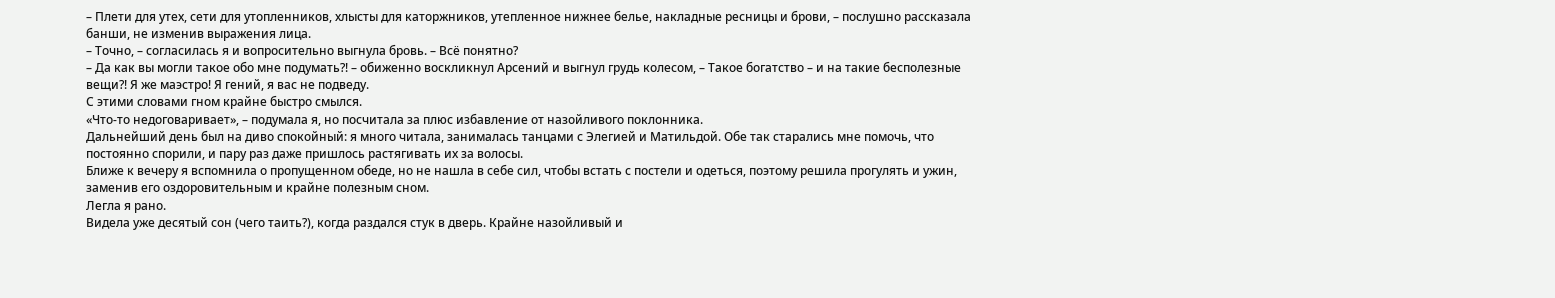– Плети для утех, сети для утопленников, хлысты для каторжников, утепленное нижнее белье, накладные ресницы и брови, – послушно рассказала банши, не изменив выражения лица.
– Точно, – согласилась я и вопросительно выгнула бровь. – Всё понятно?
– Да как вы могли такое обо мне подумать?! – обиженно воскликнул Арсений и выгнул грудь колесом, – Такое богатство – и на такие бесполезные вещи?! Я же маэстро! Я гений, я вас не подведу.
С этими словами гном крайне быстро смылся.
«Что-то недоговаривает», – подумала я, но посчитала за плюс избавление от назойливого поклонника.
Дальнейший день был на диво спокойный: я много читала, занималась танцами с Элегией и Матильдой. Обе так старались мне помочь, что постоянно спорили, и пару раз даже пришлось растягивать их за волосы.
Ближе к вечеру я вспомнила о пропущенном обеде, но не нашла в себе сил, чтобы встать с постели и одеться, поэтому решила прогулять и ужин, заменив его оздоровительным и крайне полезным сном.
Легла я рано.
Видела уже десятый сон (чего таить?), когда раздался стук в дверь. Крайне назойливый и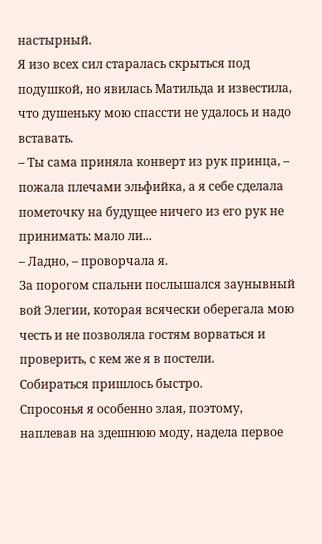настырный.
Я изо всех сил старалась скрыться под подушкой, но явилась Матильда и известила, что душеньку мою спассти не удалось и надо вставать.
– Ты сама приняла конверт из рук принца, – пожала плечами эльфийка, а я себе сделала пометочку на будущее ничего из его рук не принимать: мало ли...
– Ладно, – проворчала я.
За порогом спальни послышался заунывный вой Элегии, которая всячески оберегала мою честь и не позволяла гостям ворваться и проверить, с кем же я в постели.
Собираться пришлось быстро.
Спросонья я особенно злая, поэтому, наплевав на здешнюю моду, надела первое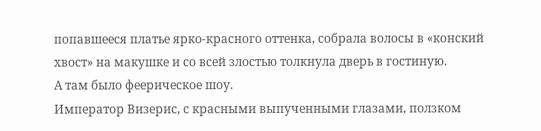попавшееся платье ярко-красного оттенка, собрала волосы в «конский хвост» на макушке и со всей злостью толкнула дверь в гостиную.
А там было феерическое шоу.
Император Визерис, с красными выпученными глазами, ползком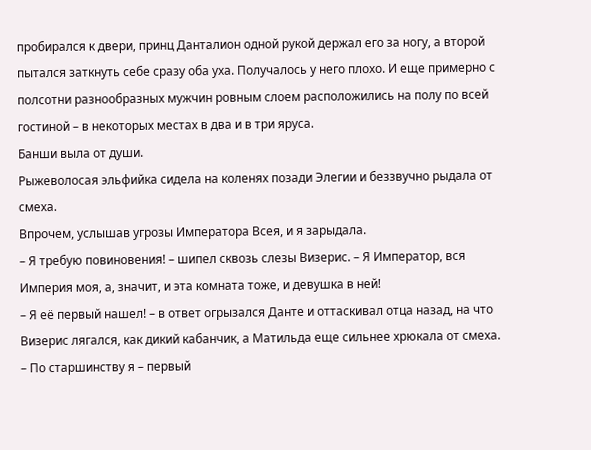пробирался к двери, принц Данталион одной рукой держал его за ногу, а второй пытался заткнуть себе сразу оба уха. Получалось у него плохо. И еще примерно с полсотни разнообразных мужчин ровным слоем расположились на полу по всей гостиной – в некоторых местах в два и в три яруса.
Банши выла от души.
Рыжеволосая эльфийка сидела на коленях позади Элегии и беззвучно рыдала от смеха.
Впрочем, услышав угрозы Императора Всея, и я зарыдала.
– Я требую повиновения! – шипел сквозь слезы Визерис. – Я Император, вся Империя моя, а, значит, и эта комната тоже, и девушка в ней!
– Я её первый нашел! – в ответ огрызался Данте и оттаскивал отца назад, на что Визерис лягался, как дикий кабанчик, а Матильда еще сильнее хрюкала от смеха.
– По старшинству я – первый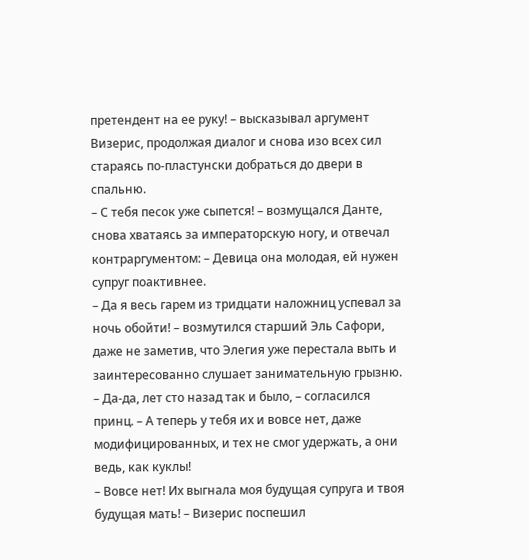претендент на ее руку! – высказывал аргумент Визерис, продолжая диалог и снова изо всех сил стараясь по-пластунски добраться до двери в спальню.
– С тебя песок уже сыпется! – возмущался Данте, снова хватаясь за императорскую ногу, и отвечал контраргументом: – Девица она молодая, ей нужен супруг поактивнее.
– Да я весь гарем из тридцати наложниц успевал за ночь обойти! – возмутился старший Эль Сафори, даже не заметив, что Элегия уже перестала выть и заинтересованно слушает занимательную грызню.
– Да-да, лет сто назад так и было, – согласился принц. – А теперь у тебя их и вовсе нет, даже модифицированных, и тех не смог удержать, а они ведь, как куклы!
– Вовсе нет! Их выгнала моя будущая супруга и твоя будущая мать! – Визерис поспешил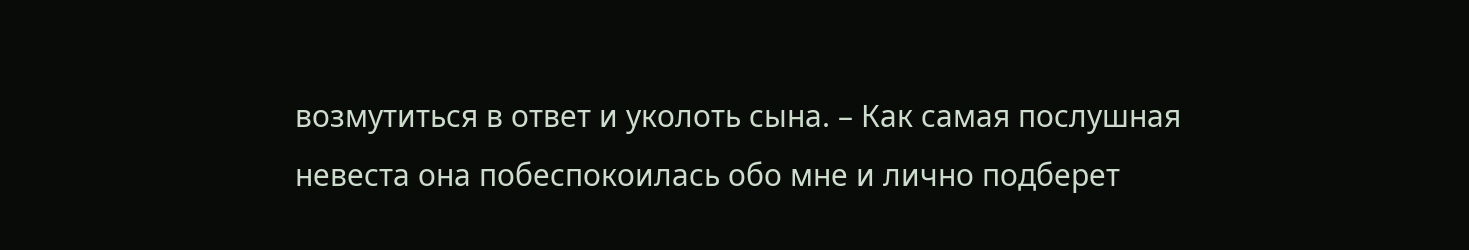возмутиться в ответ и уколоть сына. – Как самая послушная невеста она побеспокоилась обо мне и лично подберет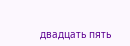двадцать пять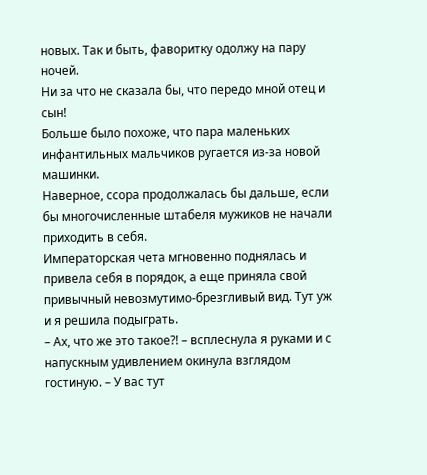новых. Так и быть, фаворитку одолжу на пару ночей.
Ни за что не сказала бы, что передо мной отец и сын!
Больше было похоже, что пара маленьких инфантильных мальчиков ругается из-за новой машинки.
Наверное, ссора продолжалась бы дальше, если бы многочисленные штабеля мужиков не начали приходить в себя.
Императорская чета мгновенно поднялась и привела себя в порядок, а еще приняла свой привычный невозмутимо-брезгливый вид. Тут уж и я решила подыграть.
– Ах, что же это такое?! – всплеснула я руками и с напускным удивлением окинула взглядом гостиную. – У вас тут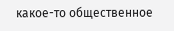какое-то общественное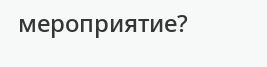мероприятие?